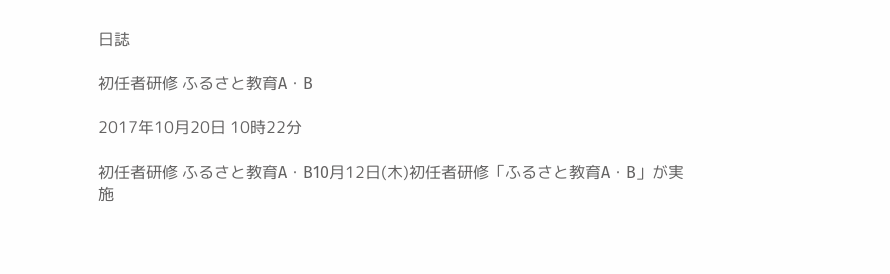日誌

初任者研修 ふるさと教育A・B

2017年10月20日 10時22分

初任者研修 ふるさと教育A・B10月12日(木)初任者研修「ふるさと教育A・B」が実施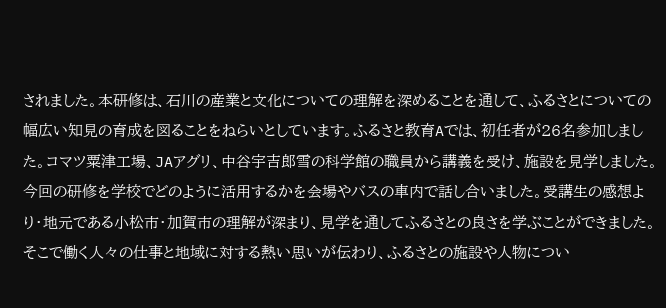されました。本研修は、石川の産業と文化についての理解を深めることを通して、ふるさとについての幅広い知見の育成を図ることをねらいとしています。ふるさと教育Aでは、初任者が26名参加しました。コマツ粟津工場、JAアグリ、中谷宇吉郎雪の科学館の職員から講義を受け、施設を見学しました。今回の研修を学校でどのように活用するかを会場やバスの車内で話し合いました。受講生の感想より・地元である小松市・加賀市の理解が深まり、見学を通してふるさとの良さを学ぶことができました。そこで働く人々の仕事と地域に対する熱い思いが伝わり、ふるさとの施設や人物につい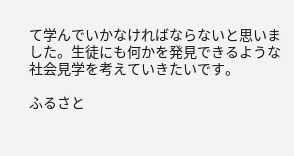て学んでいかなければならないと思いました。生徒にも何かを発見できるような社会見学を考えていきたいです。

ふるさと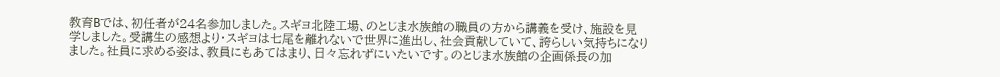教育Bでは、初任者が24名参加しました。スギヨ北陸工場、のとじま水族館の職員の方から講義を受け、施設を見学しました。受講生の感想より・スギヨは七尾を離れないで世界に進出し、社会貢献していて、誇らしい気持ちになりました。社員に求める姿は、教員にもあてはまり、日々忘れずにいたいです。のとじま水族館の企画係長の加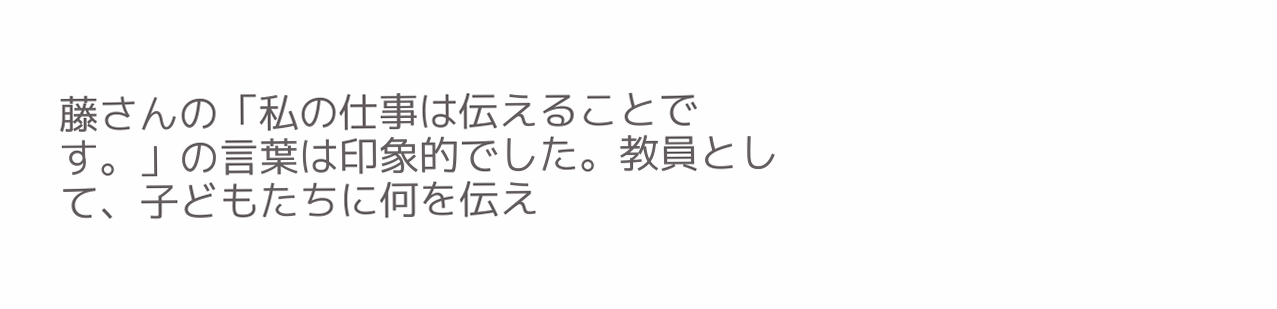藤さんの「私の仕事は伝えることです。」の言葉は印象的でした。教員として、子どもたちに何を伝え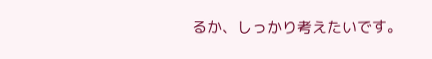るか、しっかり考えたいです。